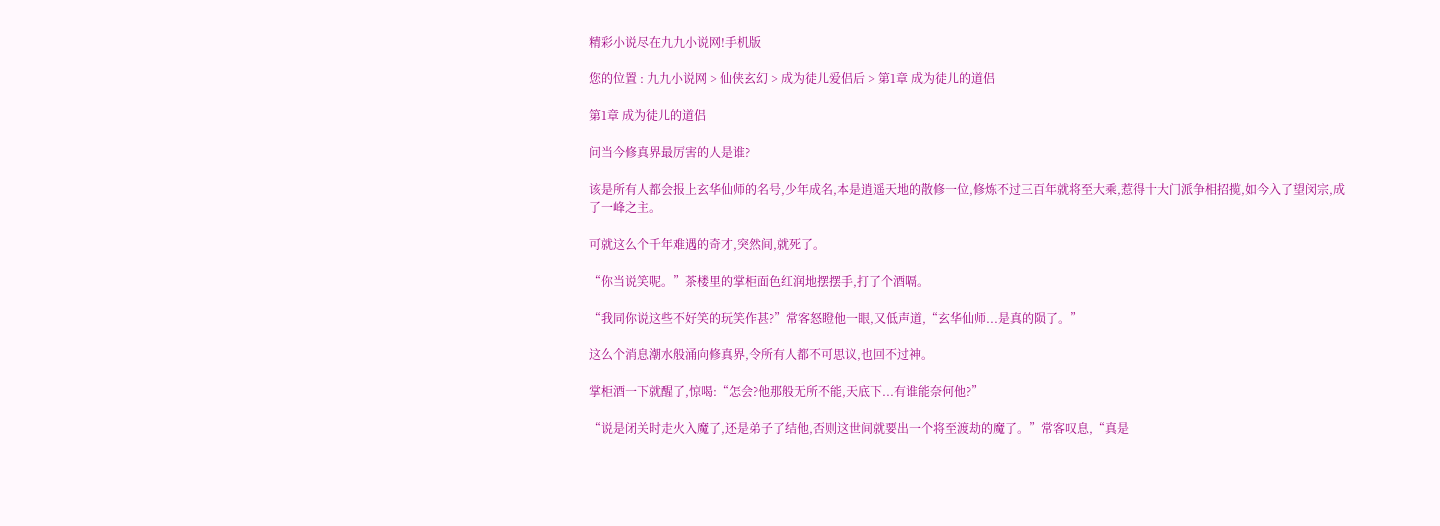精彩小说尽在九九小说网!手机版

您的位置 : 九九小说网 > 仙侠玄幻 > 成为徒儿爱侣后 > 第1章 成为徒儿的道侣

第1章 成为徒儿的道侣

问当今修真界最厉害的人是谁?

该是所有人都会报上玄华仙师的名号,少年成名,本是逍遥天地的散修一位,修炼不过三百年就将至大乘,惹得十大门派争相招揽,如今入了望闵宗,成了一峰之主。

可就这么个千年难遇的奇才,突然间,就死了。

“你当说笑呢。”茶楼里的掌柜面色红润地摆摆手,打了个酒嗝。

“我同你说这些不好笑的玩笑作甚?”常客怒瞪他一眼,又低声道,“玄华仙师...是真的陨了。”

这么个消息潮水般涌向修真界,令所有人都不可思议,也回不过神。

掌柜酒一下就醒了,惊喝:“怎会?他那般无所不能,天底下...有谁能奈何他?”

“说是闭关时走火入魔了,还是弟子了结他,否则这世间就要出一个将至渡劫的魔了。”常客叹息,“真是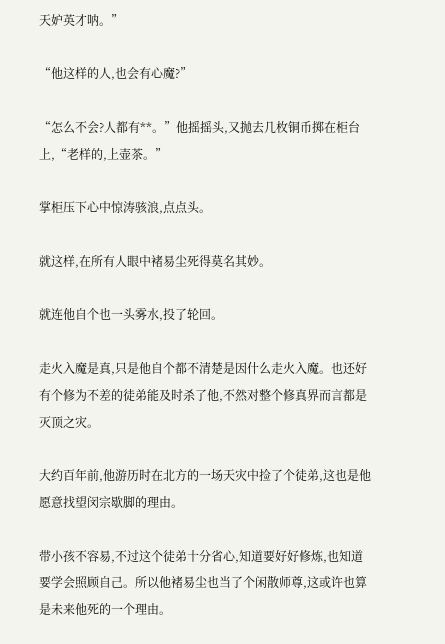天妒英才呐。”

“他这样的人,也会有心魔?”

“怎么不会?人都有**。”他摇摇头,又抛去几枚铜币掷在柜台上,“老样的,上壶茶。”

掌柜压下心中惊涛骇浪,点点头。

就这样,在所有人眼中褚易尘死得莫名其妙。

就连他自个也一头雾水,投了轮回。

走火入魔是真,只是他自个都不清楚是因什么走火入魔。也还好有个修为不差的徒弟能及时杀了他,不然对整个修真界而言都是灭顶之灾。

大约百年前,他游历时在北方的一场天灾中捡了个徒弟,这也是他愿意找望闵宗歇脚的理由。

带小孩不容易,不过这个徒弟十分省心,知道要好好修炼,也知道要学会照顾自己。所以他褚易尘也当了个闲散师尊,这或许也算是未来他死的一个理由。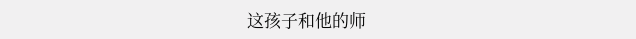这孩子和他的师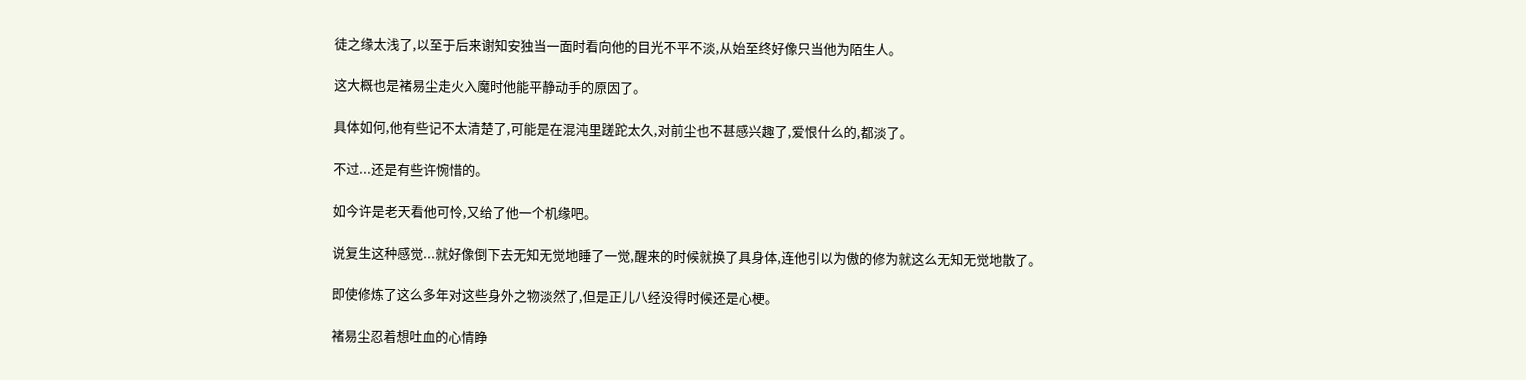徒之缘太浅了,以至于后来谢知安独当一面时看向他的目光不平不淡,从始至终好像只当他为陌生人。

这大概也是褚易尘走火入魔时他能平静动手的原因了。

具体如何,他有些记不太清楚了,可能是在混沌里蹉跎太久,对前尘也不甚感兴趣了,爱恨什么的,都淡了。

不过...还是有些许惋惜的。

如今许是老天看他可怜,又给了他一个机缘吧。

说复生这种感觉...就好像倒下去无知无觉地睡了一觉,醒来的时候就换了具身体,连他引以为傲的修为就这么无知无觉地散了。

即使修炼了这么多年对这些身外之物淡然了,但是正儿八经没得时候还是心梗。

褚易尘忍着想吐血的心情睁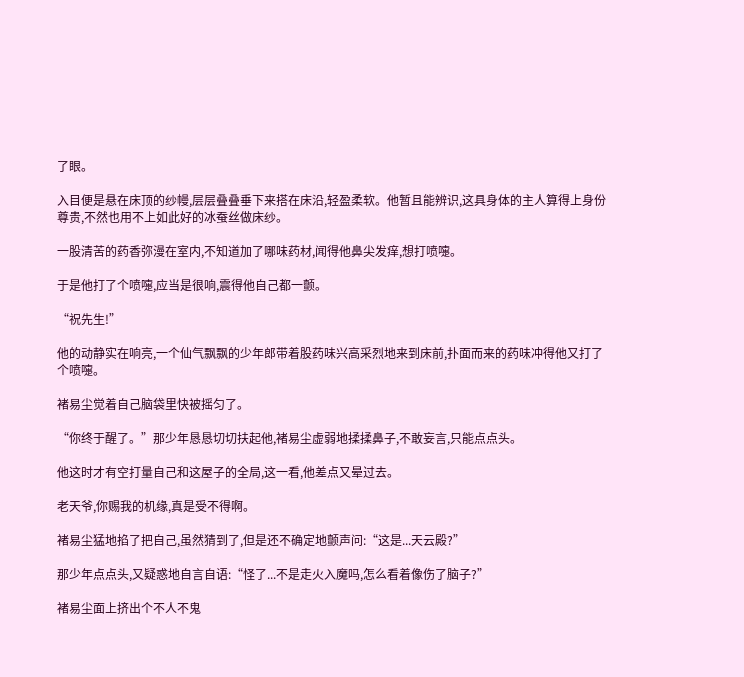了眼。

入目便是悬在床顶的纱幔,层层叠叠垂下来搭在床沿,轻盈柔软。他暂且能辨识,这具身体的主人算得上身份尊贵,不然也用不上如此好的冰蚕丝做床纱。

一股清苦的药香弥漫在室内,不知道加了哪味药材,闻得他鼻尖发痒,想打喷嚏。

于是他打了个喷嚏,应当是很响,震得他自己都一颤。

“祝先生!”

他的动静实在响亮,一个仙气飘飘的少年郎带着股药味兴高采烈地来到床前,扑面而来的药味冲得他又打了个喷嚏。

褚易尘觉着自己脑袋里快被摇匀了。

“你终于醒了。”那少年恳恳切切扶起他,褚易尘虚弱地揉揉鼻子,不敢妄言,只能点点头。

他这时才有空打量自己和这屋子的全局,这一看,他差点又晕过去。

老天爷,你赐我的机缘,真是受不得啊。

褚易尘猛地掐了把自己,虽然猜到了,但是还不确定地颤声问:“这是...天云殿?”

那少年点点头,又疑惑地自言自语:“怪了...不是走火入魔吗,怎么看着像伤了脑子?”

褚易尘面上挤出个不人不鬼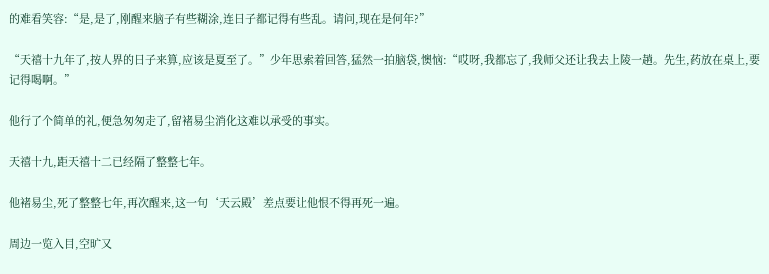的难看笑容:“是,是了,刚醒来脑子有些糊涂,连日子都记得有些乱。请问,现在是何年?”

“天禧十九年了,按人界的日子来算,应该是夏至了。”少年思索着回答,猛然一拍脑袋,懊恼:“哎呀,我都忘了,我师父还让我去上陵一趟。先生,药放在桌上,要记得喝啊。”

他行了个简单的礼,便急匆匆走了,留褚易尘消化这难以承受的事实。

天禧十九,距天禧十二已经隔了整整七年。

他褚易尘,死了整整七年,再次醒来,这一句‘天云殿’差点要让他恨不得再死一遍。

周边一览入目,空旷又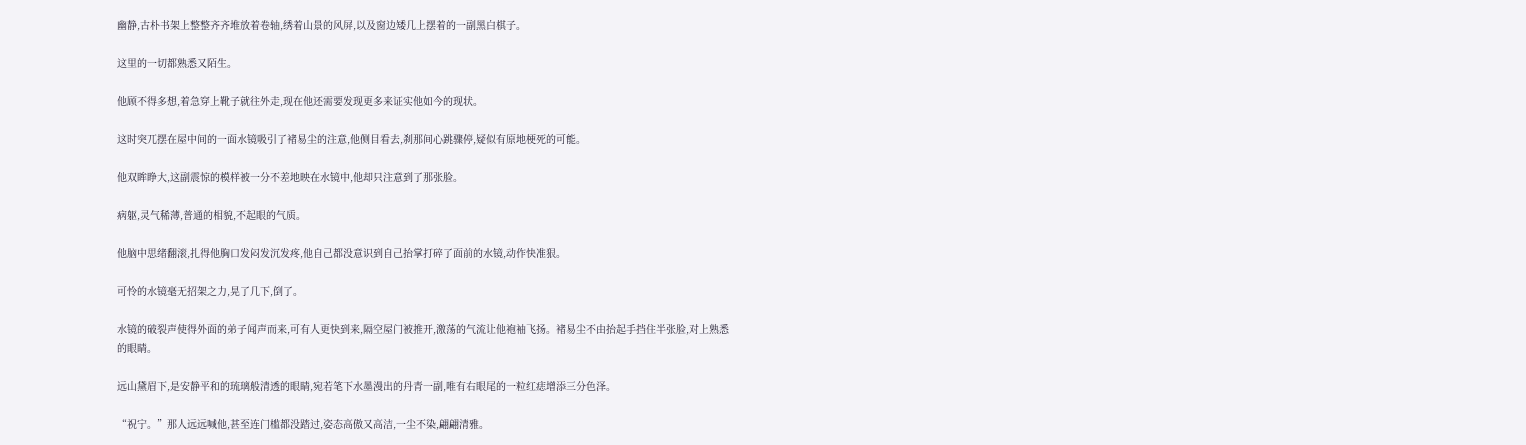幽静,古朴书架上整整齐齐堆放着卷轴,绣着山景的风屏,以及窗边矮几上摆着的一副黑白棋子。

这里的一切都熟悉又陌生。

他顾不得多想,着急穿上靴子就往外走,现在他还需要发现更多来证实他如今的现状。

这时突兀摆在屋中间的一面水镜吸引了褚易尘的注意,他侧目看去,刹那间心跳骤停,疑似有原地梗死的可能。

他双眸睁大,这副震惊的模样被一分不差地映在水镜中,他却只注意到了那张脸。

病躯,灵气稀薄,普通的相貌,不起眼的气质。

他脑中思绪翻滚,扎得他胸口发闷发沉发疼,他自己都没意识到自己抬掌打碎了面前的水镜,动作快准狠。

可怜的水镜毫无招架之力,晃了几下,倒了。

水镜的破裂声使得外面的弟子闻声而来,可有人更快到来,隔空屋门被推开,激荡的气流让他袍袖飞扬。褚易尘不由抬起手挡住半张脸,对上熟悉的眼睛。

远山黛眉下,是安静平和的琉璃般清透的眼睛,宛若笔下水墨漫出的丹青一副,唯有右眼尾的一粒红痣增添三分色泽。

“祝宁。”那人远远喊他,甚至连门槛都没踏过,姿态高傲又高洁,一尘不染,翩翩清雅。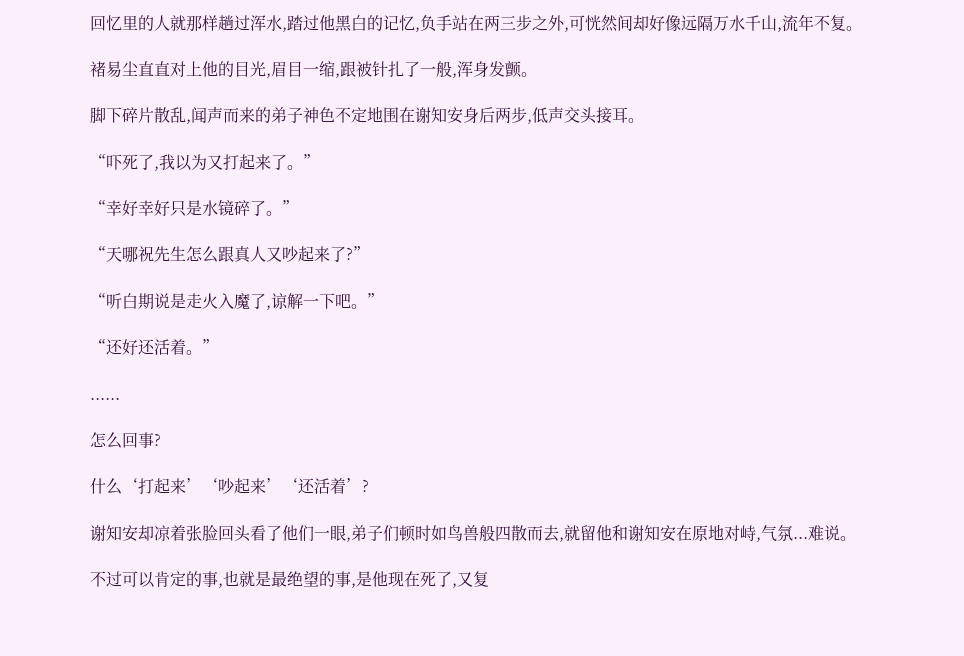回忆里的人就那样趟过浑水,踏过他黑白的记忆,负手站在两三步之外,可恍然间却好像远隔万水千山,流年不复。

褚易尘直直对上他的目光,眉目一缩,跟被针扎了一般,浑身发颤。

脚下碎片散乱,闻声而来的弟子神色不定地围在谢知安身后两步,低声交头接耳。

“吓死了,我以为又打起来了。”

“幸好幸好只是水镜碎了。”

“天哪祝先生怎么跟真人又吵起来了?”

“听白期说是走火入魔了,谅解一下吧。”

“还好还活着。”

......

怎么回事?

什么‘打起来’‘吵起来’‘还活着’?

谢知安却凉着张脸回头看了他们一眼,弟子们顿时如鸟兽般四散而去,就留他和谢知安在原地对峙,气氛...难说。

不过可以肯定的事,也就是最绝望的事,是他现在死了,又复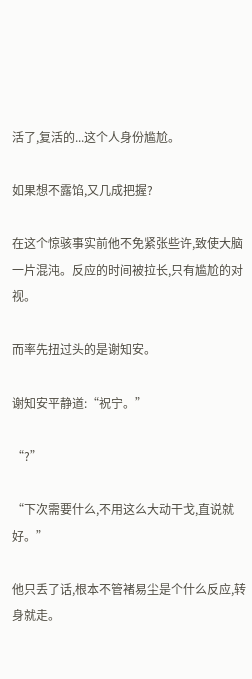活了,复活的...这个人身份尴尬。

如果想不露馅,又几成把握?

在这个惊骇事实前他不免紧张些许,致使大脑一片混沌。反应的时间被拉长,只有尴尬的对视。

而率先扭过头的是谢知安。

谢知安平静道:“祝宁。”

“?”

“下次需要什么,不用这么大动干戈,直说就好。”

他只丢了话,根本不管褚易尘是个什么反应,转身就走。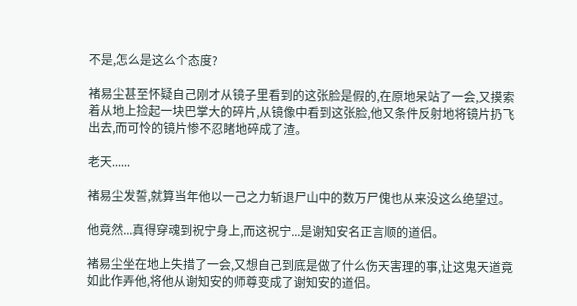不是,怎么是这么个态度?

褚易尘甚至怀疑自己刚才从镜子里看到的这张脸是假的,在原地呆站了一会,又摸索着从地上捡起一块巴掌大的碎片,从镜像中看到这张脸,他又条件反射地将镜片扔飞出去,而可怜的镜片惨不忍睹地碎成了渣。

老天......

褚易尘发誓,就算当年他以一己之力斩退尸山中的数万尸傀也从来没这么绝望过。

他竟然...真得穿魂到祝宁身上,而这祝宁...是谢知安名正言顺的道侣。

褚易尘坐在地上失措了一会,又想自己到底是做了什么伤天害理的事,让这鬼天道竟如此作弄他,将他从谢知安的师尊变成了谢知安的道侣。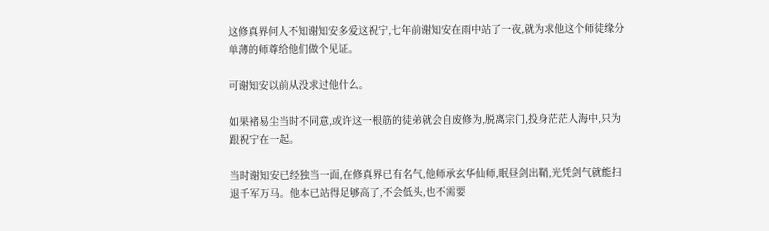这修真界何人不知谢知安多爱这祝宁,七年前谢知安在雨中站了一夜,就为求他这个师徒缘分单薄的师尊给他们做个见证。

可谢知安以前从没求过他什么。

如果褚易尘当时不同意,或许这一根筋的徒弟就会自废修为,脱离宗门,投身茫茫人海中,只为跟祝宁在一起。

当时谢知安已经独当一面,在修真界已有名气,他师承玄华仙师,眠昼剑出鞘,光凭剑气就能扫退千军万马。他本已站得足够高了,不会低头,也不需要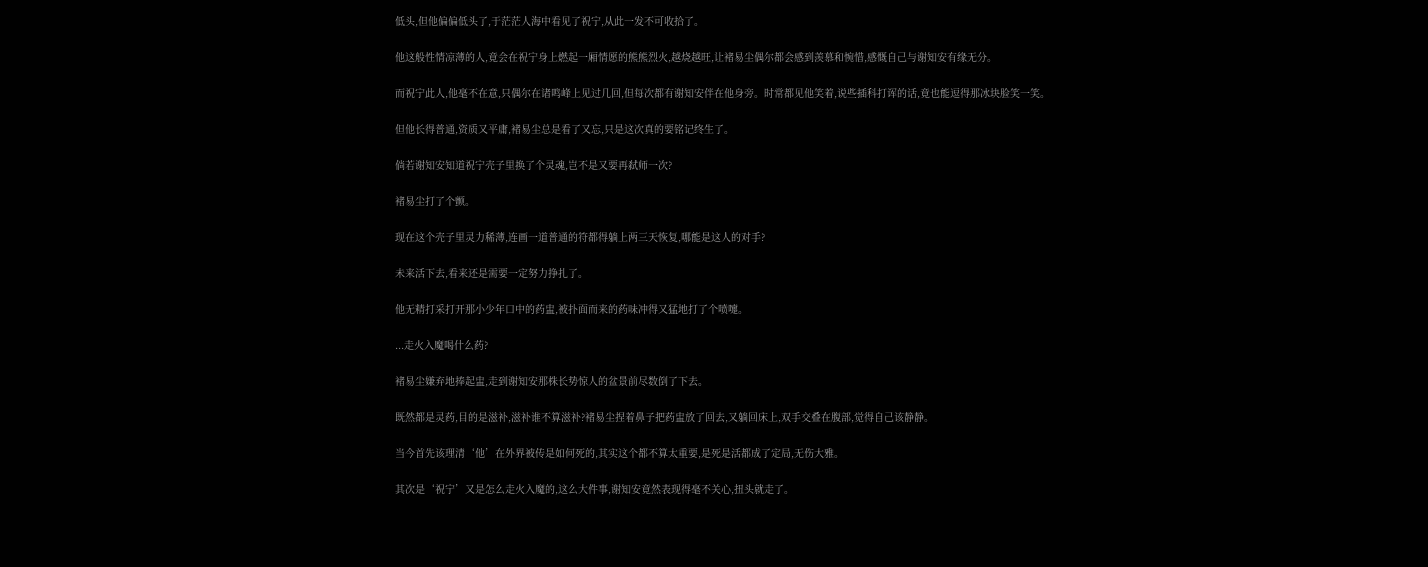低头,但他偏偏低头了,于茫茫人海中看见了祝宁,从此一发不可收拾了。

他这般性情凉薄的人,竟会在祝宁身上燃起一厢情愿的熊熊烈火,越烧越旺,让褚易尘偶尔都会感到羡慕和惋惜,感慨自己与谢知安有缘无分。

而祝宁此人,他毫不在意,只偶尔在诸鸣峰上见过几回,但每次都有谢知安伴在他身旁。时常都见他笑着,说些插科打诨的话,竟也能逗得那冰块脸笑一笑。

但他长得普通,资质又平庸,褚易尘总是看了又忘,只是这次真的要铭记终生了。

倘若谢知安知道祝宁壳子里换了个灵魂,岂不是又要再弑师一次?

褚易尘打了个颤。

现在这个壳子里灵力稀薄,连画一道普通的符都得躺上两三天恢复,哪能是这人的对手?

未来活下去,看来还是需要一定努力挣扎了。

他无精打采打开那小少年口中的药盅,被扑面而来的药味冲得又猛地打了个喷嚏。

...走火入魔喝什么药?

褚易尘嫌弃地捧起盅,走到谢知安那株长势惊人的盆景前尽数倒了下去。

既然都是灵药,目的是滋补,滋补谁不算滋补?褚易尘捏着鼻子把药盅放了回去,又躺回床上,双手交叠在腹部,觉得自己该静静。

当今首先该理清‘他’在外界被传是如何死的,其实这个都不算太重要,是死是活都成了定局,无伤大雅。

其次是‘祝宁’又是怎么走火入魔的,这么大件事,谢知安竟然表现得毫不关心,扭头就走了。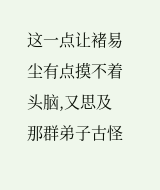这一点让褚易尘有点摸不着头脑,又思及那群弟子古怪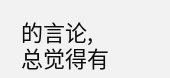的言论,总觉得有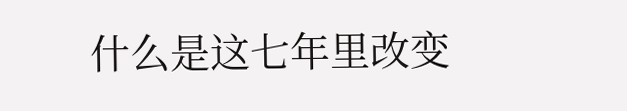什么是这七年里改变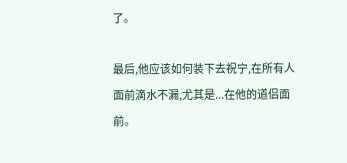了。

最后,他应该如何装下去祝宁,在所有人面前滴水不漏,尤其是...在他的道侣面前。